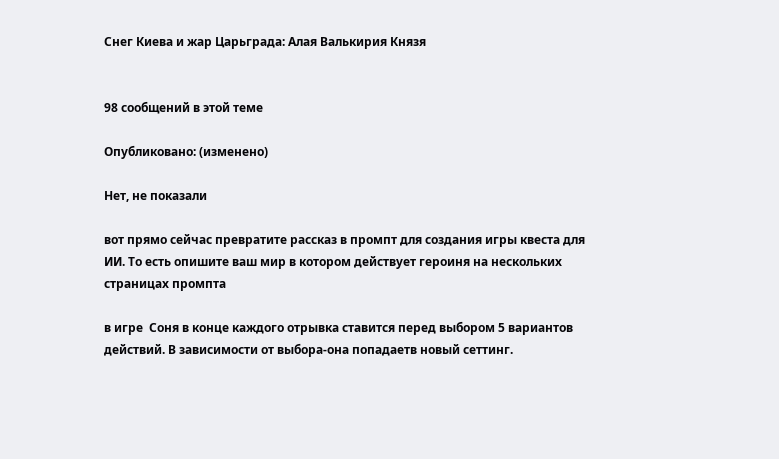Снег Киева и жар Царьграда: Алая Валькирия Князя


98 сообщений в этой теме

Опубликовано: (изменено)

Нет, не показали

вот прямо сейчас превратите рассказ в промпт для создания игры квеста для ИИ. То есть опишите ваш мир в котором действует героиня на нескольких страницах промпта

в игре  Соня в конце каждого отрывка ставится перед выбором 5 вариантов действий. В зависимости от выбора-она попадаетв новый сеттинг.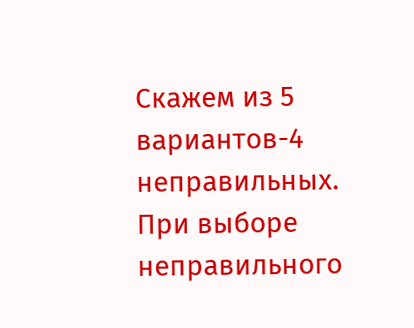Скажем из 5 вариантов-4 неправильных. При выборе неправильного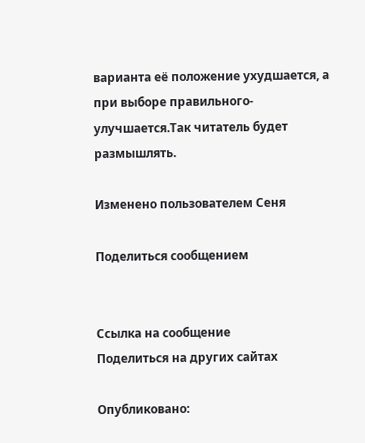варианта её положение ухудшается, а при выборе правильного-улучшается.Так читатель будет размышлять.

Изменено пользователем Сеня

Поделиться сообщением


Ссылка на сообщение
Поделиться на других сайтах

Опубликовано: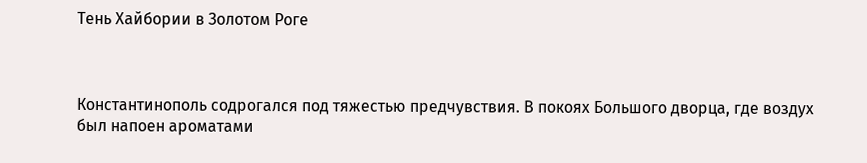Тень Хайбории в Золотом Роге



Константинополь содрогался под тяжестью предчувствия. В покоях Большого дворца, где воздух был напоен ароматами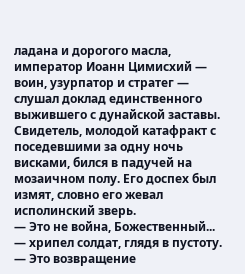ладана и дорогого масла, император Иоанн Цимисхий — воин, узурпатор и стратег — слушал доклад единственного выжившего с дунайской заставы.
Свидетель, молодой катафракт с поседевшими за одну ночь висками, бился в падучей на мозаичном полу. Его доспех был измят, словно его жевал исполинский зверь.
— Это не война, Божественный... — хрипел солдат, глядя в пустоту. — Это возвращение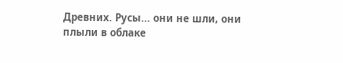Древних. Русы... они не шли, они плыли в облаке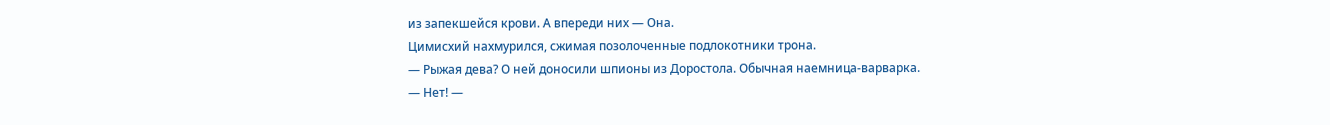из запекшейся крови. А впереди них — Она.
Цимисхий нахмурился, сжимая позолоченные подлокотники трона.
— Рыжая дева? О ней доносили шпионы из Доростола. Обычная наемница-варварка.
— Нет! —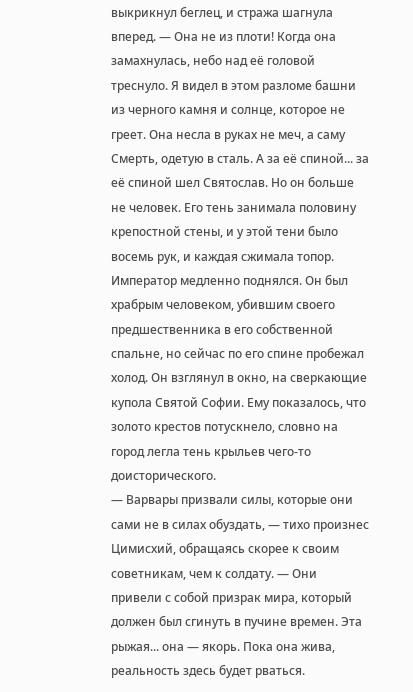выкрикнул беглец, и стража шагнула вперед. — Она не из плоти! Когда она замахнулась, небо над её головой треснуло. Я видел в этом разломе башни из черного камня и солнце, которое не греет. Она несла в руках не меч, а саму Смерть, одетую в сталь. А за её спиной... за её спиной шел Святослав. Но он больше не человек. Его тень занимала половину крепостной стены, и у этой тени было восемь рук, и каждая сжимала топор.
Император медленно поднялся. Он был храбрым человеком, убившим своего предшественника в его собственной спальне, но сейчас по его спине пробежал холод. Он взглянул в окно, на сверкающие купола Святой Софии. Ему показалось, что золото крестов потускнело, словно на город легла тень крыльев чего-то доисторического.
— Варвары призвали силы, которые они сами не в силах обуздать, — тихо произнес Цимисхий, обращаясь скорее к своим советникам, чем к солдату. — Они привели с собой призрак мира, который должен был сгинуть в пучине времен. Эта рыжая... она — якорь. Пока она жива, реальность здесь будет рваться.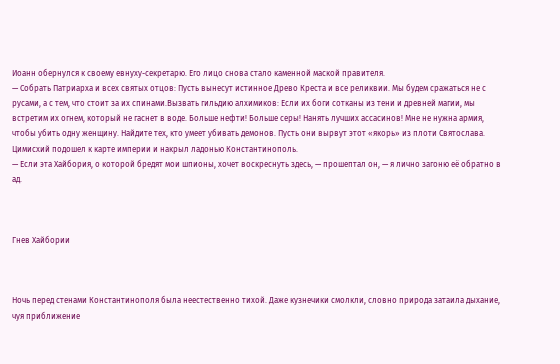Иоанн обернулся к своему евнуху-секретарю. Его лицо снова стало каменной маской правителя.
— Собрать Патриарха и всех святых отцов: Пусть вынесут истинное Древо Креста и все реликвии. Мы будем сражаться не с русами, а с тем, что стоит за их спинами.Вызвать гильдию алхимиков: Если их боги сотканы из тени и древней магии, мы встретим их огнем, который не гаснет в воде. Больше нефти! Больше серы! Нанять лучших ассасинов! Мне не нужна армия, чтобы убить одну женщину. Найдите тех, кто умеет убивать демонов. Пусть они вырвут этот «якорь» из плоти Святослава.
Цимисхий подошел к карте империи и накрыл ладонью Константинополь.
— Если эта Хайбория, о которой бредят мои шпионы, хочет воскреснуть здесь, — прошептал он, — я лично загоню её обратно в ад.



Гнев Хайбории



Ночь перед стенами Константинополя была неестественно тихой. Даже кузнечики смолкли, словно природа затаила дыхание, чуя приближение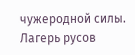чужеродной силы. Лагерь русов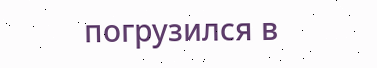погрузился в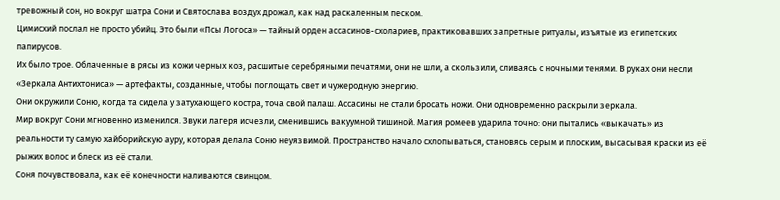тревожный сон, но вокруг шатра Сони и Святослава воздух дрожал, как над раскаленным песком.
Цимисхий послал не просто убийц. Это были «Псы Логоса» — тайный орден ассасинов-схолариев, практиковавших запретные ритуалы, изъятые из египетских папирусов.
Их было трое. Облаченные в рясы из кожи черных коз, расшитые серебряными печатями, они не шли, а скользили, сливаясь с ночными тенями. В руках они несли «Зеркала Антихтониса» — артефакты, созданные, чтобы поглощать свет и чужеродную энергию.
Они окружили Соню, когда та сидела у затухающего костра, точа свой палаш. Ассасины не стали бросать ножи. Они одновременно раскрыли зеркала.
Мир вокруг Сони мгновенно изменился. Звуки лагеря исчезли, сменившись вакуумной тишиной. Магия ромеев ударила точно: они пытались «выкачать» из реальности ту самую хайборийскую ауру, которая делала Соню неуязвимой. Пространство начало схлопываться, становясь серым и плоским, высасывая краски из её рыжих волос и блеск из её стали.
Соня почувствовала, как её конечности наливаются свинцом.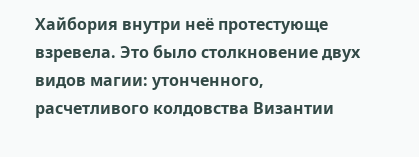Хайбория внутри неё протестующе взревела. Это было столкновение двух видов магии: утонченного, расчетливого колдовства Византии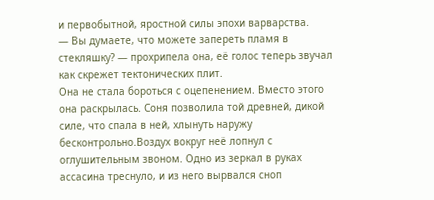и первобытной, яростной силы эпохи варварства.
— Вы думаете, что можете запереть пламя в стекляшку? — прохрипела она, её голос теперь звучал как скрежет тектонических плит.
Она не стала бороться с оцепенением. Вместо этого она раскрылась. Соня позволила той древней, дикой силе, что спала в ней, хлынуть наружу бесконтрольно.Воздух вокруг неё лопнул с оглушительным звоном. Одно из зеркал в руках ассасина треснуло, и из него вырвался сноп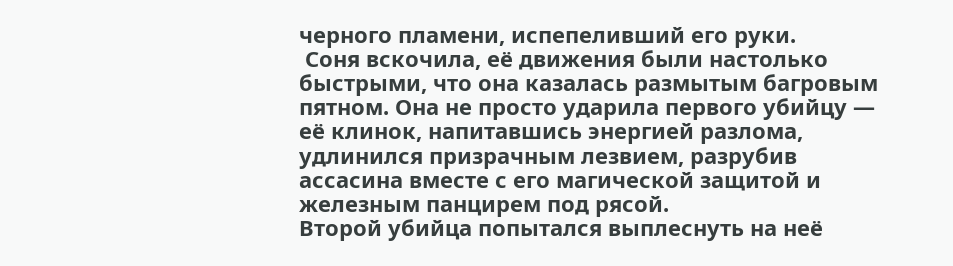черного пламени, испепеливший его руки.
 Соня вскочила, её движения были настолько быстрыми, что она казалась размытым багровым пятном. Она не просто ударила первого убийцу — её клинок, напитавшись энергией разлома, удлинился призрачным лезвием, разрубив ассасина вместе с его магической защитой и железным панцирем под рясой.
Второй убийца попытался выплеснуть на неё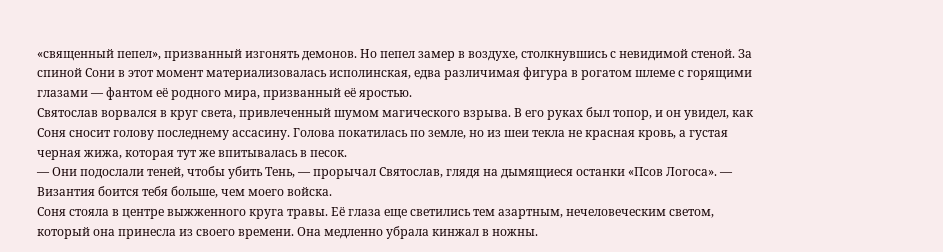«священный пепел», призванный изгонять демонов. Но пепел замер в воздухе, столкнувшись с невидимой стеной. За спиной Сони в этот момент материализовалась исполинская, едва различимая фигура в рогатом шлеме с горящими глазами — фантом её родного мира, призванный её яростью.
Святослав ворвался в круг света, привлеченный шумом магического взрыва. В его руках был топор, и он увидел, как Соня сносит голову последнему ассасину. Голова покатилась по земле, но из шеи текла не красная кровь, а густая черная жижа, которая тут же впитывалась в песок.
— Они подослали теней, чтобы убить Тень, — прорычал Святослав, глядя на дымящиеся останки «Псов Логоса». — Византия боится тебя больше, чем моего войска.
Соня стояла в центре выжженного круга травы. Её глаза еще светились тем азартным, нечеловеческим светом, который она принесла из своего времени. Она медленно убрала кинжал в ножны.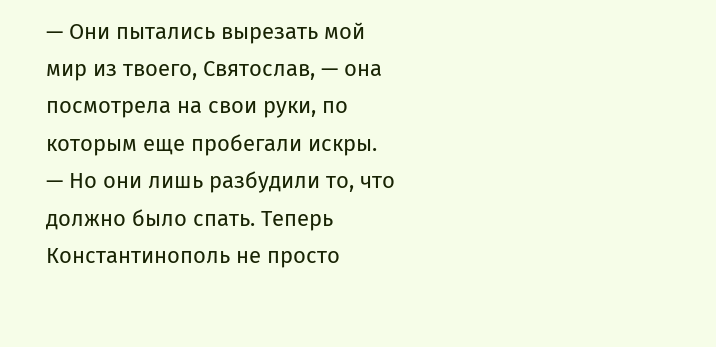— Они пытались вырезать мой мир из твоего, Святослав, — она посмотрела на свои руки, по которым еще пробегали искры. — Но они лишь разбудили то, что должно было спать. Теперь Константинополь не просто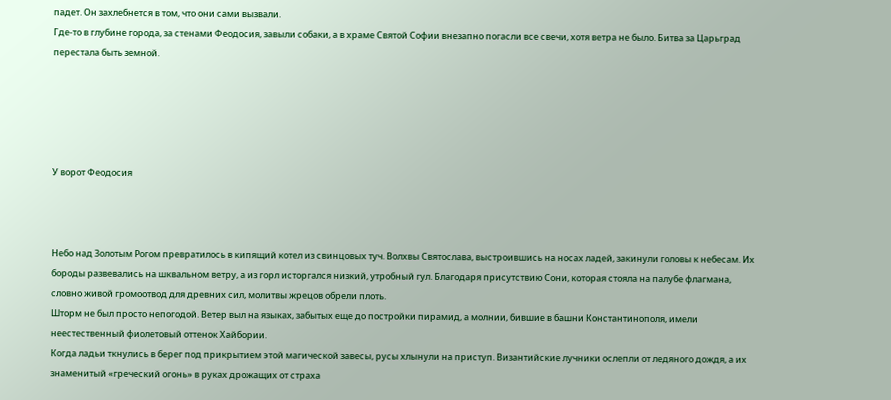падет. Он захлебнется в том, что они сами вызвали.
Где-то в глубине города, за стенами Феодосия, завыли собаки, а в храме Святой Софии внезапно погасли все свечи, хотя ветра не было. Битва за Царьград перестала быть земной.





У ворот Феодосия



Небо над Золотым Рогом превратилось в кипящий котел из свинцовых туч. Волхвы Святослава, выстроившись на носах ладей, закинули головы к небесам. Их бороды развевались на шквальном ветру, а из горл исторгался низкий, утробный гул. Благодаря присутствию Сони, которая стояла на палубе флагмана, словно живой громоотвод для древних сил, молитвы жрецов обрели плоть.
Шторм не был просто непогодой. Ветер выл на языках, забытых еще до постройки пирамид, а молнии, бившие в башни Константинополя, имели неестественный фиолетовый оттенок Хайбории.
Когда ладьи ткнулись в берег под прикрытием этой магической завесы, русы хлынули на приступ. Византийские лучники ослепли от ледяного дождя, а их знаменитый «греческий огонь» в руках дрожащих от страха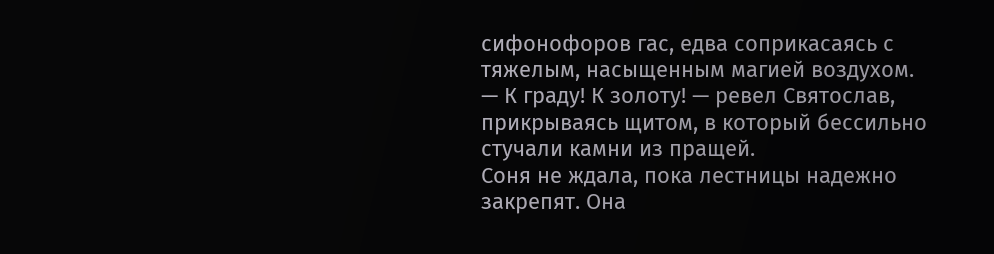сифонофоров гас, едва соприкасаясь с тяжелым, насыщенным магией воздухом.
— К граду! К золоту! — ревел Святослав, прикрываясь щитом, в который бессильно стучали камни из пращей.
Соня не ждала, пока лестницы надежно закрепят. Она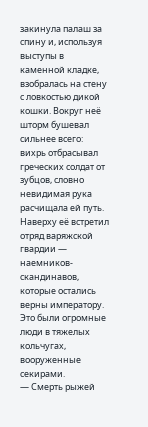закинула палаш за спину и, используя выступы в каменной кладке, взобралась на стену с ловкостью дикой кошки. Вокруг неё шторм бушевал сильнее всего: вихрь отбрасывал греческих солдат от зубцов, словно невидимая рука расчищала ей путь.
Наверху её встретил отряд варяжской гвардии — наемников-скандинавов, которые остались верны императору. Это были огромные люди в тяжелых кольчугах, вооруженные секирами.
— Смерть рыжей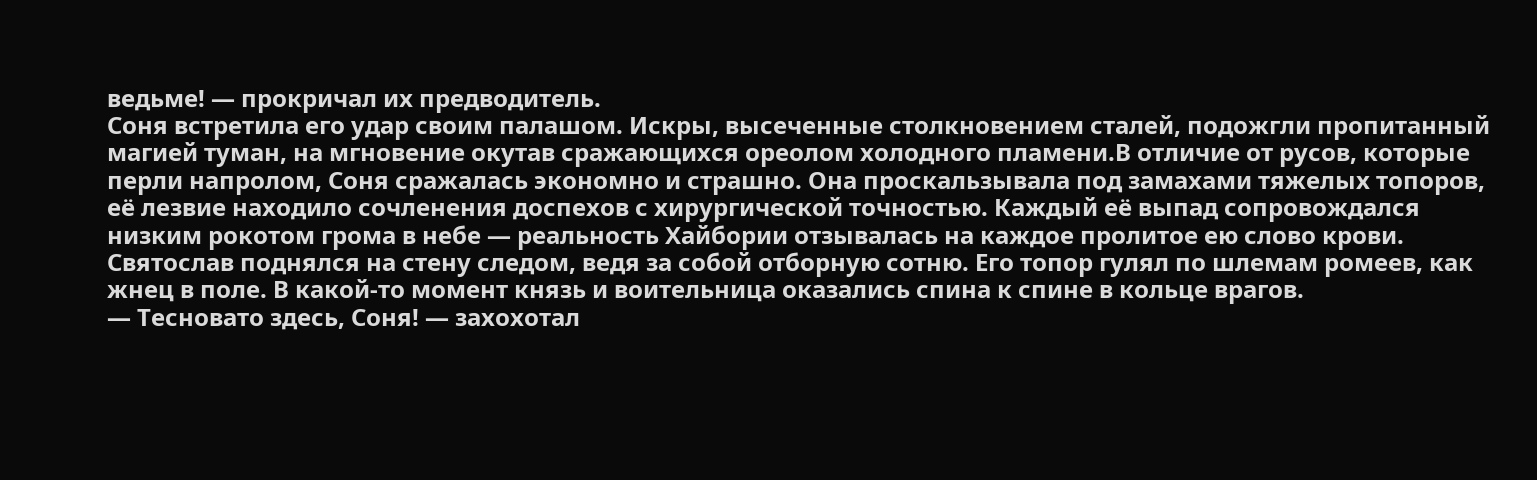ведьме! — прокричал их предводитель.
Соня встретила его удар своим палашом. Искры, высеченные столкновением сталей, подожгли пропитанный магией туман, на мгновение окутав сражающихся ореолом холодного пламени.В отличие от русов, которые перли напролом, Соня сражалась экономно и страшно. Она проскальзывала под замахами тяжелых топоров, её лезвие находило сочленения доспехов с хирургической точностью. Каждый её выпад сопровождался низким рокотом грома в небе — реальность Хайбории отзывалась на каждое пролитое ею слово крови.
Святослав поднялся на стену следом, ведя за собой отборную сотню. Его топор гулял по шлемам ромеев, как жнец в поле. В какой-то момент князь и воительница оказались спина к спине в кольце врагов.
— Тесновато здесь, Соня! — захохотал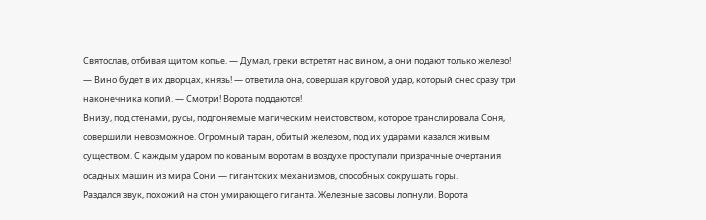Святослав, отбивая щитом копье. — Думал, греки встретят нас вином, а они подают только железо!
— Вино будет в их дворцах, князь! — ответила она, совершая круговой удар, который снес сразу три наконечника копий. — Смотри! Ворота поддаются!
Внизу, под стенами, русы, подгоняемые магическим неистовством, которое транслировала Соня, совершили невозможное. Огромный таран, обитый железом, под их ударами казался живым существом. С каждым ударом по кованым воротам в воздухе проступали призрачные очертания осадных машин из мира Сони — гигантских механизмов, способных сокрушать горы.
Раздался звук, похожий на стон умирающего гиганта. Железные засовы лопнули. Ворота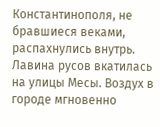Константинополя, не бравшиеся веками, распахнулись внутрь.
Лавина русов вкатилась на улицы Месы. Воздух в городе мгновенно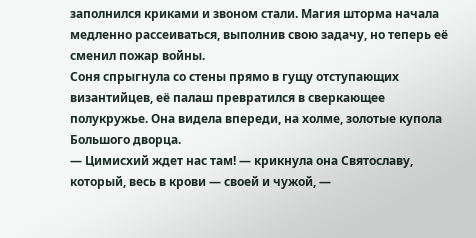заполнился криками и звоном стали. Магия шторма начала медленно рассеиваться, выполнив свою задачу, но теперь её сменил пожар войны.
Соня спрыгнула со стены прямо в гущу отступающих византийцев, её палаш превратился в сверкающее полукружье. Она видела впереди, на холме, золотые купола Большого дворца.
— Цимисхий ждет нас там! — крикнула она Святославу, который, весь в крови — своей и чужой, —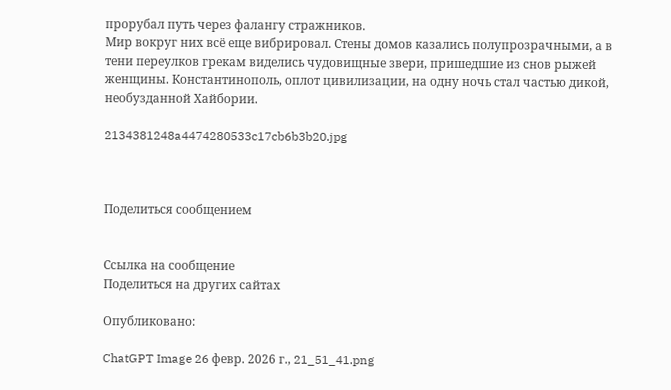прорубал путь через фалангу стражников.
Мир вокруг них всё еще вибрировал. Стены домов казались полупрозрачными, а в тени переулков грекам виделись чудовищные звери, пришедшие из снов рыжей женщины. Константинополь, оплот цивилизации, на одну ночь стал частью дикой, необузданной Хайбории.

2134381248a4474280533c17cb6b3b20.jpg



Поделиться сообщением


Ссылка на сообщение
Поделиться на других сайтах

Опубликовано:

ChatGPT Image 26 февр. 2026 г., 21_51_41.png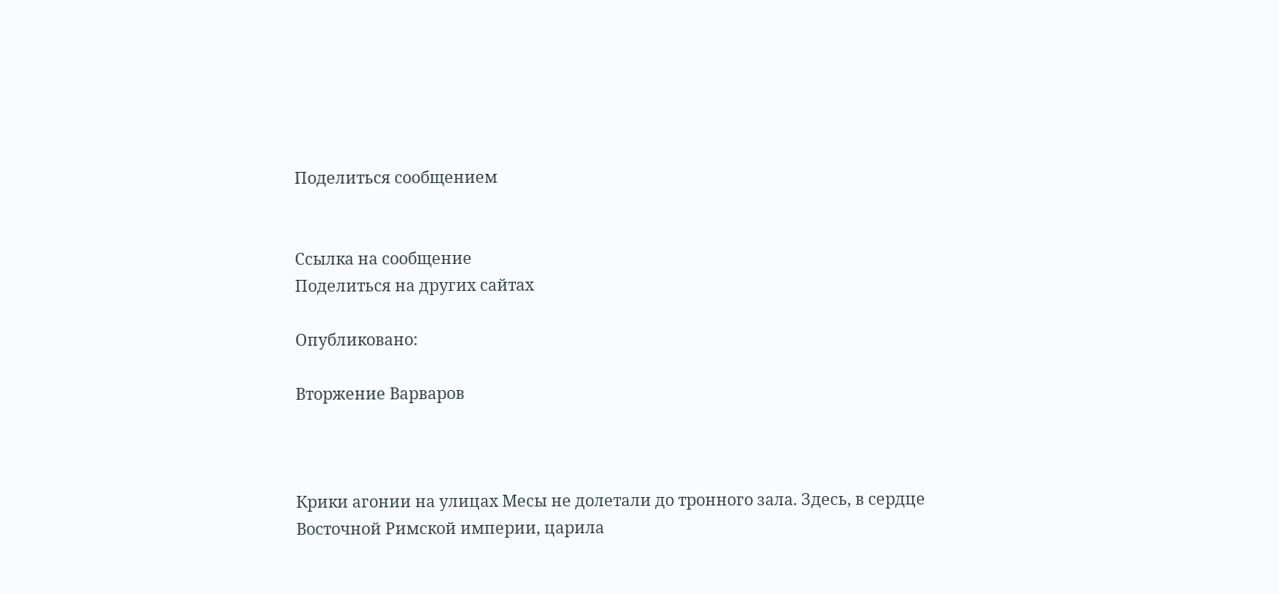Поделиться сообщением


Ссылка на сообщение
Поделиться на других сайтах

Опубликовано:

Вторжение Варваров



Крики агонии на улицах Месы не долетали до тронного зала. Здесь, в сердце Восточной Римской империи, царила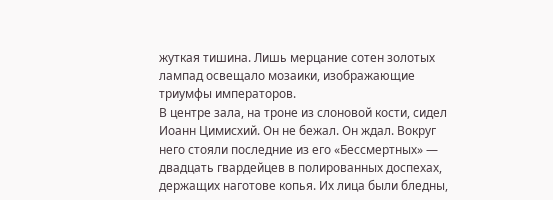жуткая тишина. Лишь мерцание сотен золотых лампад освещало мозаики, изображающие триумфы императоров.
В центре зала, на троне из слоновой кости, сидел Иоанн Цимисхий. Он не бежал. Он ждал. Вокруг него стояли последние из его «Бессмертных» — двадцать гвардейцев в полированных доспехах, держащих наготове копья. Их лица были бледны,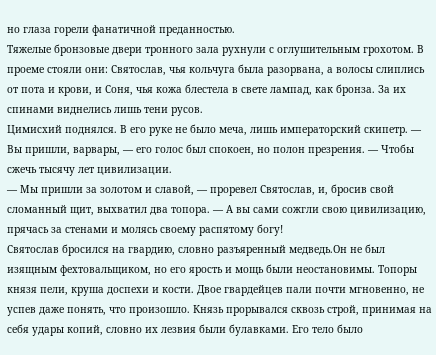но глаза горели фанатичной преданностью.
Тяжелые бронзовые двери тронного зала рухнули с оглушительным грохотом. В проеме стояли они: Святослав, чья кольчуга была разорвана, а волосы слиплись от пота и крови, и Соня, чья кожа блестела в свете лампад, как бронза. За их спинами виднелись лишь тени русов.
Цимисхий поднялся. В его руке не было меча, лишь императорский скипетр. — Вы пришли, варвары, — его голос был спокоен, но полон презрения. — Чтобы сжечь тысячу лет цивилизации.
— Мы пришли за золотом и славой, — проревел Святослав, и, бросив свой сломанный щит, выхватил два топора. — А вы сами сожгли свою цивилизацию, прячась за стенами и молясь своему распятому богу!
Святослав бросился на гвардию, словно разъяренный медведь.Он не был изящным фехтовальщиком, но его ярость и мощь были неостановимы. Топоры князя пели, круша доспехи и кости. Двое гвардейцев пали почти мгновенно, не успев даже понять, что произошло. Князь прорывался сквозь строй, принимая на себя удары копий, словно их лезвия были булавками. Его тело было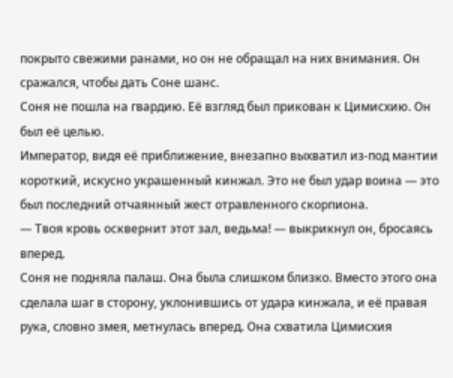покрыто свежими ранами, но он не обращал на них внимания. Он сражался, чтобы дать Соне шанс.
Соня не пошла на гвардию. Её взгляд был прикован к Цимисхию. Он был её целью.
Император, видя её приближение, внезапно выхватил из-под мантии короткий, искусно украшенный кинжал. Это не был удар воина — это был последний отчаянный жест отравленного скорпиона.
— Твоя кровь осквернит этот зал, ведьма! — выкрикнул он, бросаясь вперед.
Соня не подняла палаш. Она была слишком близко. Вместо этого она сделала шаг в сторону, уклонившись от удара кинжала, и её правая рука, словно змея, метнулась вперед. Она схватила Цимисхия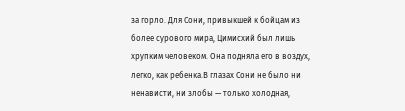за горло. Для Сони, привыкшей к бойцам из более сурового мира, Цимисхий был лишь хрупким человеком. Она подняла его в воздух, легко, как ребенка.В глазах Сони не было ни ненависти, ни злобы — только холодная,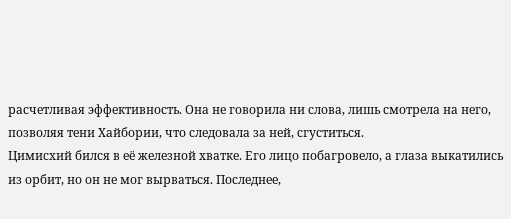расчетливая эффективность. Она не говорила ни слова, лишь смотрела на него, позволяя тени Хайбории, что следовала за ней, сгуститься.
Цимисхий бился в её железной хватке. Его лицо побагровело, а глаза выкатились из орбит, но он не мог вырваться. Последнее,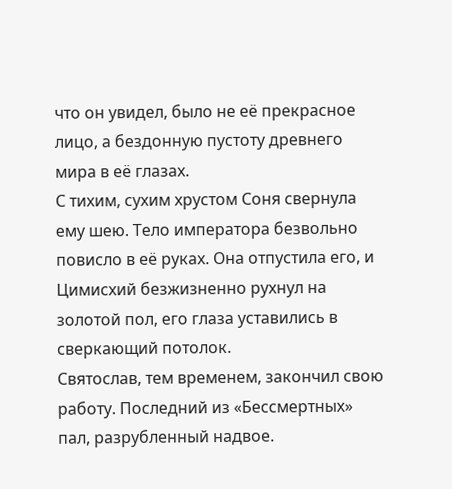что он увидел, было не её прекрасное лицо, а бездонную пустоту древнего мира в её глазах.
С тихим, сухим хрустом Соня свернула ему шею. Тело императора безвольно повисло в её руках. Она отпустила его, и Цимисхий безжизненно рухнул на золотой пол, его глаза уставились в сверкающий потолок.
Святослав, тем временем, закончил свою работу. Последний из «Бессмертных» пал, разрубленный надвое.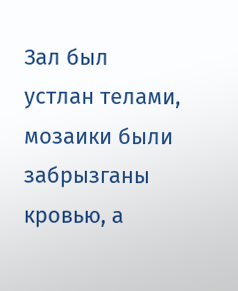Зал был устлан телами, мозаики были забрызганы кровью, а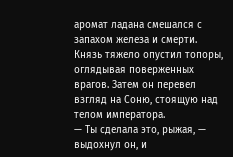аромат ладана смешался с запахом железа и смерти.
Князь тяжело опустил топоры, оглядывая поверженных врагов. Затем он перевел взгляд на Соню, стоящую над телом императора.
— Ты сделала это, рыжая, — выдохнул он, и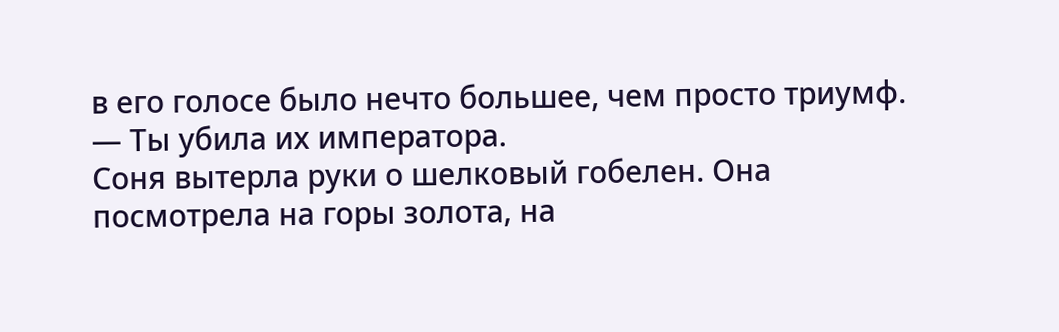в его голосе было нечто большее, чем просто триумф. — Ты убила их императора.
Соня вытерла руки о шелковый гобелен. Она посмотрела на горы золота, на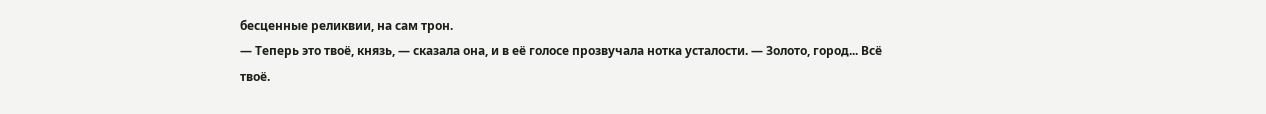бесценные реликвии, на сам трон.
— Теперь это твоё, князь, — сказала она, и в её голосе прозвучала нотка усталости. — Золото, город... Всё твоё.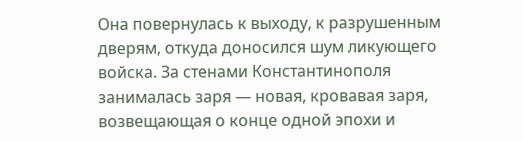Она повернулась к выходу, к разрушенным дверям, откуда доносился шум ликующего войска. За стенами Константинополя занималась заря — новая, кровавая заря, возвещающая о конце одной эпохи и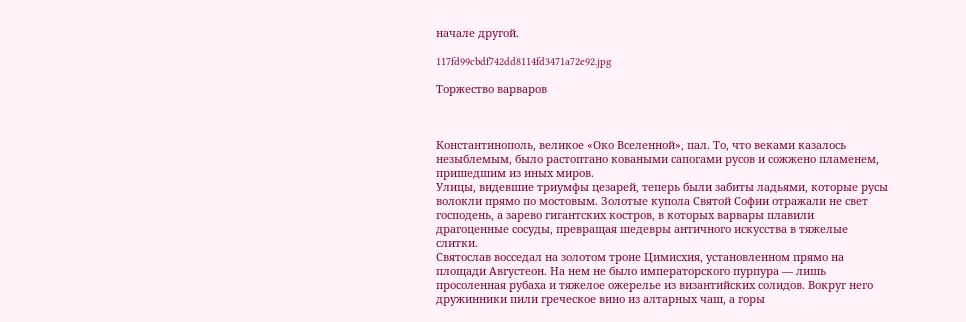начале другой.

117fd99cbdf742dd8114fd3471a72e92.jpg

Торжество варваров



Константинополь, великое «Око Вселенной», пал. То, что веками казалось незыблемым, было растоптано коваными сапогами русов и сожжено пламенем, пришедшим из иных миров.
Улицы, видевшие триумфы цезарей, теперь были забиты ладьями, которые русы волокли прямо по мостовым. Золотые купола Святой Софии отражали не свет господень, а зарево гигантских костров, в которых варвары плавили драгоценные сосуды, превращая шедевры античного искусства в тяжелые слитки.
Святослав восседал на золотом троне Цимисхия, установленном прямо на площади Августеон. На нем не было императорского пурпура — лишь просоленная рубаха и тяжелое ожерелье из византийских солидов. Вокруг него дружинники пили греческое вино из алтарных чаш, а горы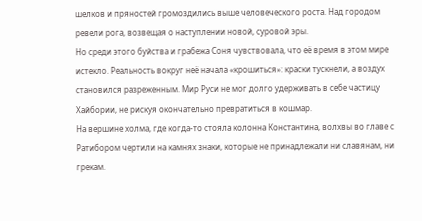шелков и пряностей громоздились выше человеческого роста. Над городом ревели рога, возвещая о наступлении новой, суровой эры.
Но среди этого буйства и грабежа Соня чувствовала, что её время в этом мире истекло. Реальность вокруг неё начала «крошиться»: краски тускнели, а воздух становился разреженным. Мир Руси не мог долго удерживать в себе частицу Хайбории, не рискуя окончательно превратиться в кошмар.
На вершине холма, где когда-то стояла колонна Константина, волхвы во главе с Ратибором чертили на камнях знаки, которые не принадлежали ни славянам, ни грекам.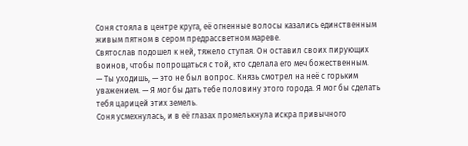Соня стояла в центре круга, её огненные волосы казались единственным живым пятном в сером предрассветном мареве.
Святослав подошел к ней, тяжело ступая. Он оставил своих пирующих воинов, чтобы попрощаться с той, кто сделала его меч божественным.
— Ты уходишь, — это не был вопрос. Князь смотрел на неё с горьким уважением. — Я мог бы дать тебе половину этого города. Я мог бы сделать тебя царицей этих земель.
Соня усмехнулась, и в её глазах промелькнула искра привычного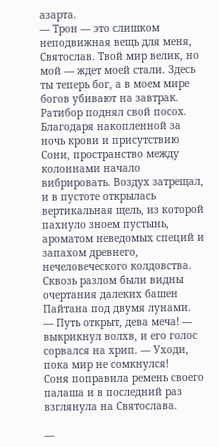азарта.
— Трон — это слишком неподвижная вещь для меня, Святослав. Твой мир велик, но мой — ждет моей стали. Здесь ты теперь бог, а в моем мире богов убивают на завтрак.
Ратибор поднял свой посох. Благодаря накопленной за ночь крови и присутствию Сони, пространство между колоннами начало вибрировать. Воздух затрещал, и в пустоте открылась вертикальная щель, из которой пахнуло зноем пустынь, ароматом неведомых специй и запахом древнего, нечеловеческого колдовства.
Сквозь разлом были видны очертания далеких башен Пайтана под двумя лунами.
— Путь открыт, дева меча! — выкрикнул волхв, и его голос сорвался на хрип. — Уходи, пока мир не сомкнулся!
Соня поправила ремень своего палаша и в последний раз взглянула на Святослава.

—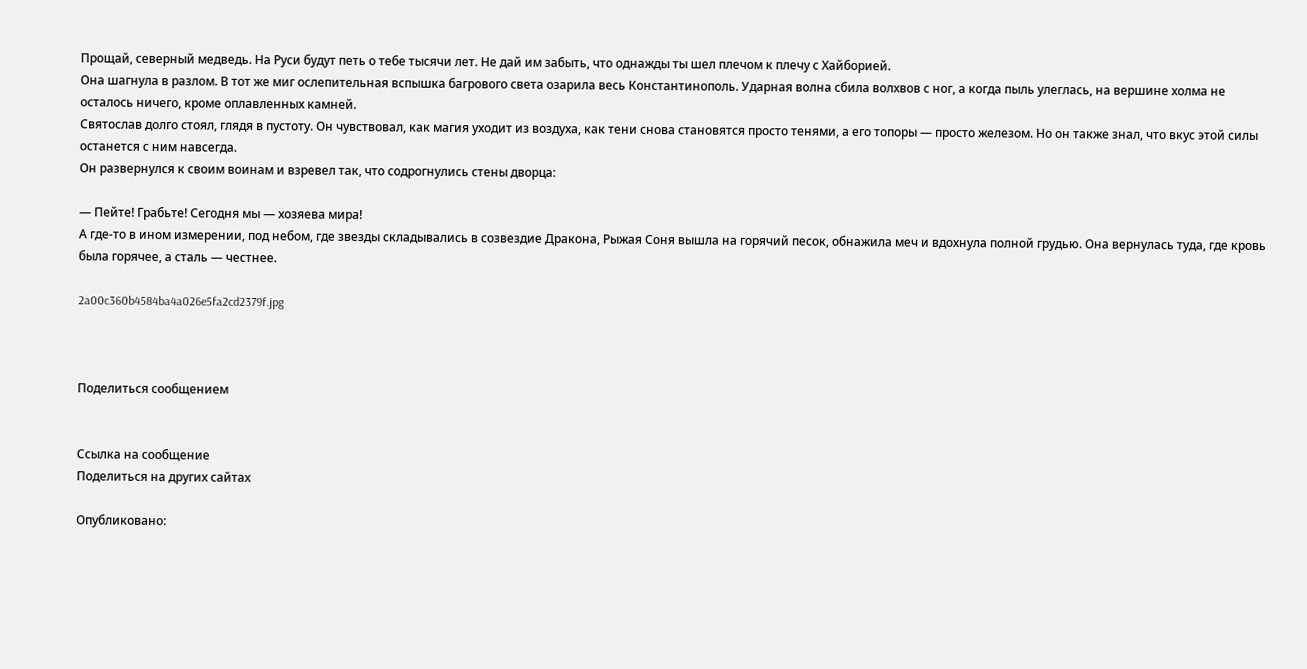Прощай, северный медведь. На Руси будут петь о тебе тысячи лет. Не дай им забыть, что однажды ты шел плечом к плечу с Хайборией.
Она шагнула в разлом. В тот же миг ослепительная вспышка багрового света озарила весь Константинополь. Ударная волна сбила волхвов с ног, а когда пыль улеглась, на вершине холма не осталось ничего, кроме оплавленных камней.
Святослав долго стоял, глядя в пустоту. Он чувствовал, как магия уходит из воздуха, как тени снова становятся просто тенями, а его топоры — просто железом. Но он также знал, что вкус этой силы останется с ним навсегда.
Он развернулся к своим воинам и взревел так, что содрогнулись стены дворца:

— Пейте! Грабьте! Сегодня мы — хозяева мира!
А где-то в ином измерении, под небом, где звезды складывались в созвездие Дракона, Рыжая Соня вышла на горячий песок, обнажила меч и вдохнула полной грудью. Она вернулась туда, где кровь была горячее, а сталь — честнее.

2a00c360b4584ba4a026e5fa2cd2379f.jpg



Поделиться сообщением


Ссылка на сообщение
Поделиться на других сайтах

Опубликовано: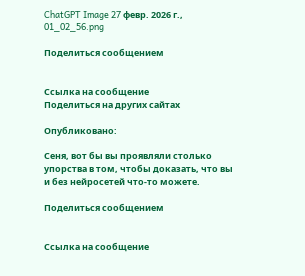ChatGPT Image 27 февр. 2026 г., 01_02_56.png

Поделиться сообщением


Ссылка на сообщение
Поделиться на других сайтах

Опубликовано:

Сеня, вот бы вы проявляли столько упорства в том, чтобы доказать, что вы и без нейросетей что-то можете.

Поделиться сообщением


Ссылка на сообщение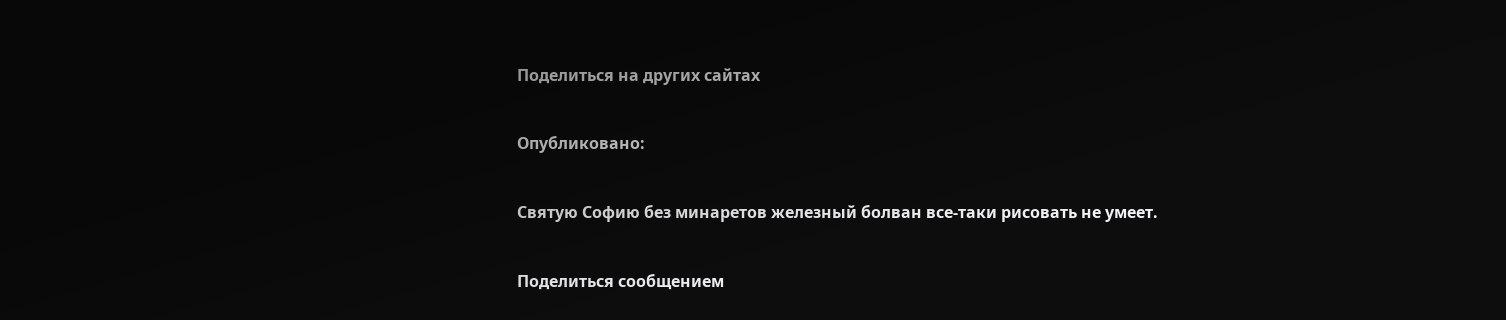Поделиться на других сайтах

Опубликовано:

Святую Софию без минаретов железный болван все-таки рисовать не умеет.

Поделиться сообщением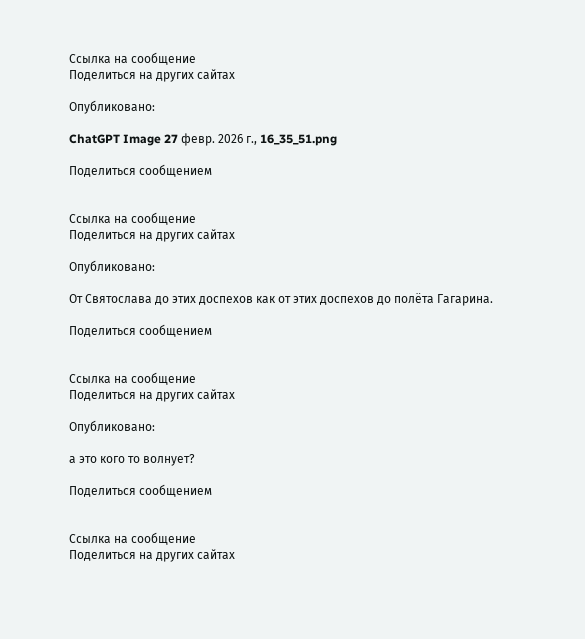Ссылка на сообщение
Поделиться на других сайтах

Опубликовано:

ChatGPT Image 27 февр. 2026 г., 16_35_51.png

Поделиться сообщением


Ссылка на сообщение
Поделиться на других сайтах

Опубликовано:

От Святослава до этих доспехов как от этих доспехов до полёта Гагарина.

Поделиться сообщением


Ссылка на сообщение
Поделиться на других сайтах

Опубликовано:

а это кого то волнует?

Поделиться сообщением


Ссылка на сообщение
Поделиться на других сайтах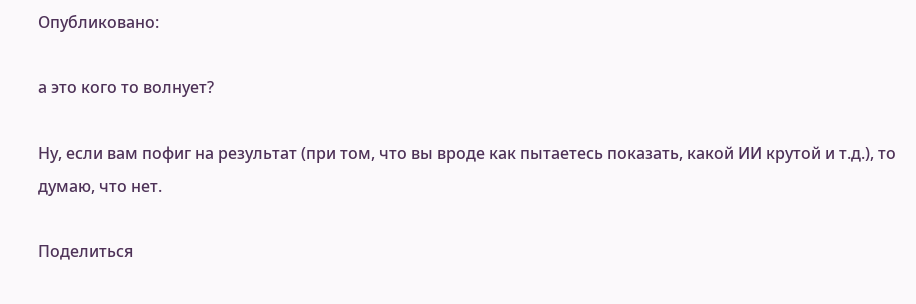Опубликовано:

а это кого то волнует?

Ну, если вам пофиг на результат (при том, что вы вроде как пытаетесь показать, какой ИИ крутой и т.д.), то думаю, что нет.

Поделиться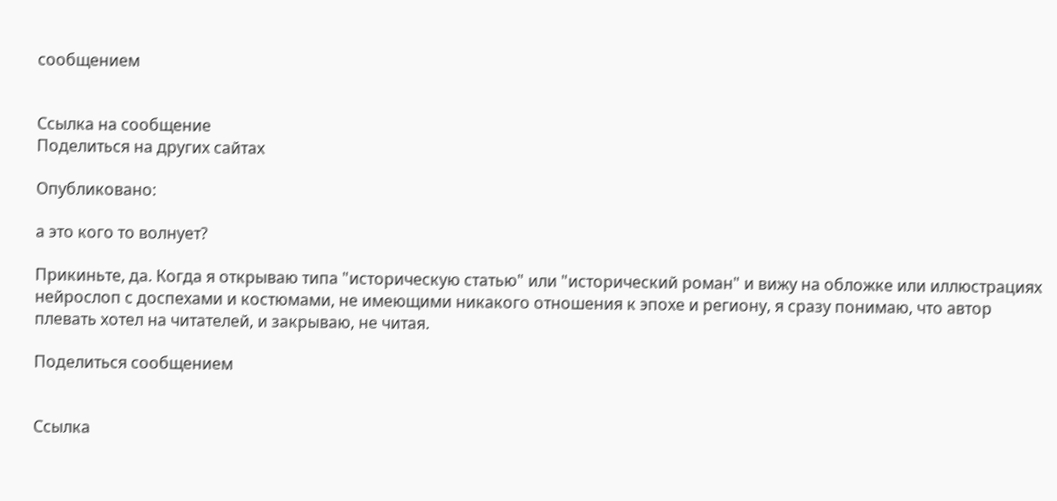сообщением


Ссылка на сообщение
Поделиться на других сайтах

Опубликовано:

а это кого то волнует?

Прикиньте, да. Когда я открываю типа "историческую статью" или "исторический роман" и вижу на обложке или иллюстрациях нейрослоп с доспехами и костюмами, не имеющими никакого отношения к эпохе и региону, я сразу понимаю, что автор плевать хотел на читателей, и закрываю, не читая.

Поделиться сообщением


Ссылка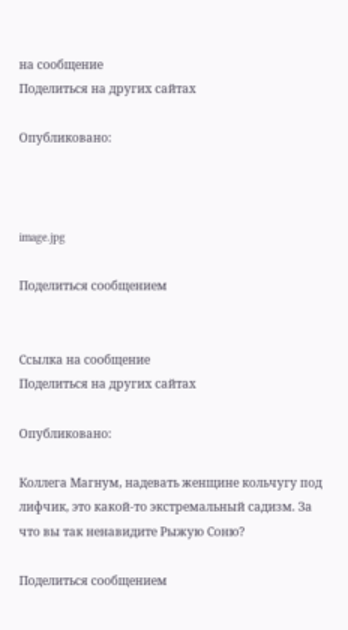на сообщение
Поделиться на других сайтах

Опубликовано:



image.jpg

Поделиться сообщением


Ссылка на сообщение
Поделиться на других сайтах

Опубликовано:

Коллега Магнум, надевать женщине кольчугу под лифчик, это какой-то экстремальный садизм. За что вы так ненавидите Рыжую Соню?

Поделиться сообщением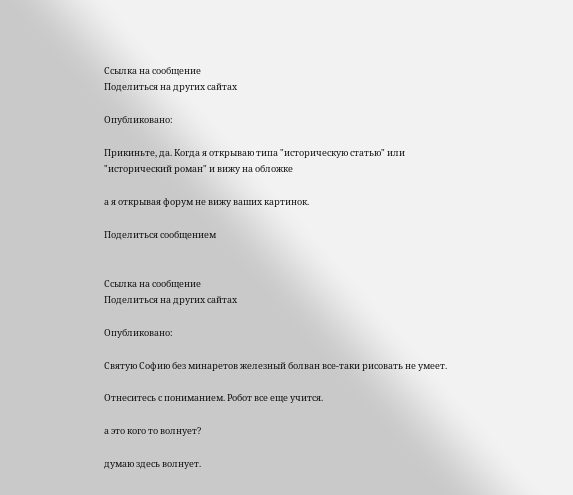Ссылка на сообщение
Поделиться на других сайтах

Опубликовано:

Прикиньте, да. Когда я открываю типа "историческую статью" или "исторический роман" и вижу на обложке

а я открывая форум не вижу ваших картинок.

Поделиться сообщением


Ссылка на сообщение
Поделиться на других сайтах

Опубликовано:

Святую Софию без минаретов железный болван все-таки рисовать не умеет.

Отнеситесь с пониманием. Робот все еще учится.

а это кого то волнует?

думаю здесь волнует.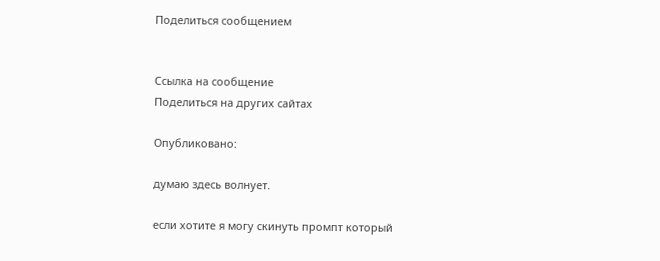Поделиться сообщением


Ссылка на сообщение
Поделиться на других сайтах

Опубликовано:

думаю здесь волнует.

если хотите я могу скинуть промпт который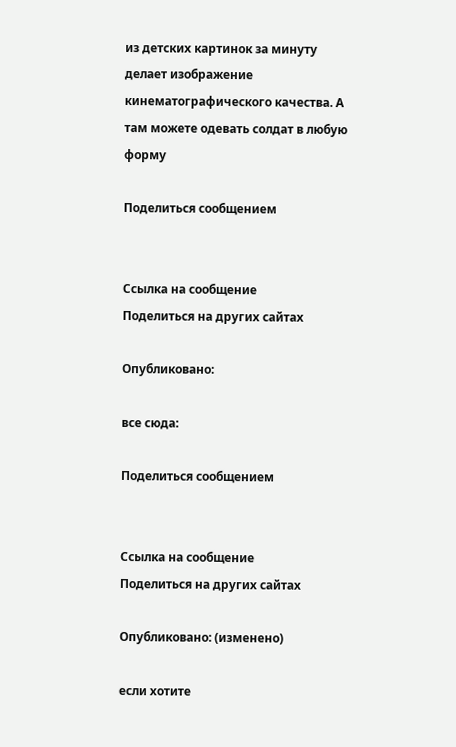из детских картинок за минуту делает изображение кинематографического качества. А там можете одевать солдат в любую форму

Поделиться сообщением


Ссылка на сообщение
Поделиться на других сайтах

Опубликовано:

все сюда:

Поделиться сообщением


Ссылка на сообщение
Поделиться на других сайтах

Опубликовано: (изменено)

если хотите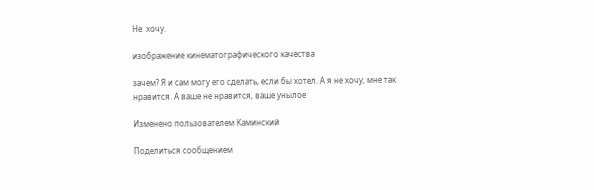Не  хочу.

изображение кинематографического качества

зачем? Я и сам могу его сделать, если бы хотел. А я не хочу, мне так нравится. А ваше не нравится, ваше унылое

Изменено пользователем Каминский

Поделиться сообщением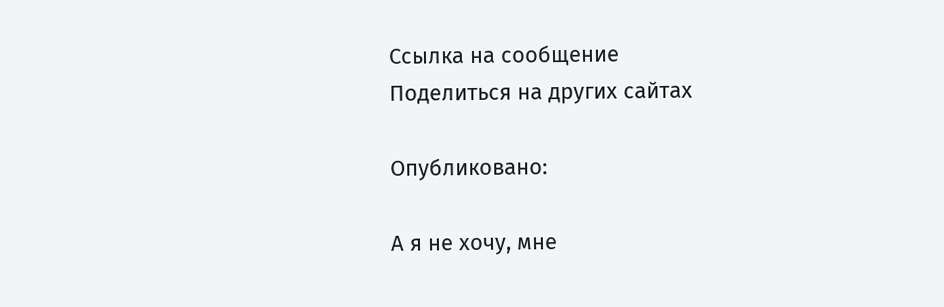Ссылка на сообщение
Поделиться на других сайтах

Опубликовано:

А я не хочу, мне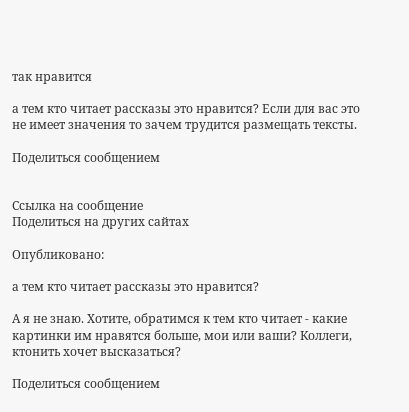так нравится

а тем кто читает рассказы это нравится? Если для вас это не имеет значения то зачем трудится размещать тексты.

Поделиться сообщением


Ссылка на сообщение
Поделиться на других сайтах

Опубликовано:

а тем кто читает рассказы это нравится?

А я не знаю. Хотите, обратимся к тем кто читает - какие картинки им нравятся больше, мои или ваши? Коллеги, ктонить хочет высказаться?

Поделиться сообщением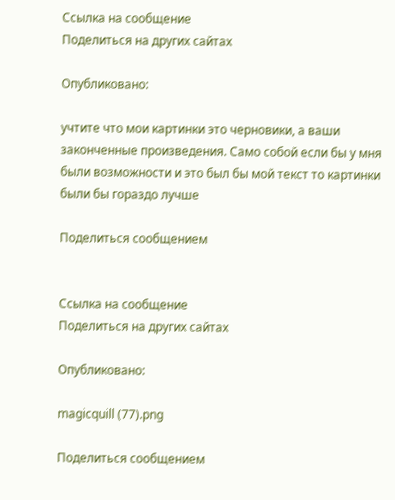Ссылка на сообщение
Поделиться на других сайтах

Опубликовано:

учтите что мои картинки это черновики, а ваши законченные произведения. Само собой если бы у мня были возможности и это был бы мой текст то картинки были бы гораздо лучше

Поделиться сообщением


Ссылка на сообщение
Поделиться на других сайтах

Опубликовано:

magicquill (77).png

Поделиться сообщением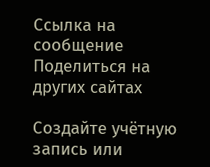Ссылка на сообщение
Поделиться на других сайтах

Создайте учётную запись или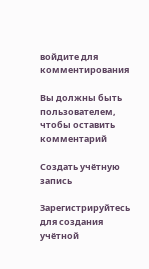войдите для комментирования

Вы должны быть пользователем, чтобы оставить комментарий

Создать учётную запись

Зарегистрируйтесь для создания учётной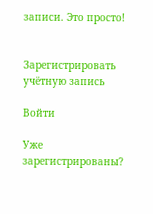записи. Это просто!


Зарегистрировать учётную запись

Войти

Уже зарегистрированы?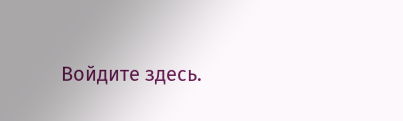Войдите здесь.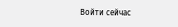Войти сейчас